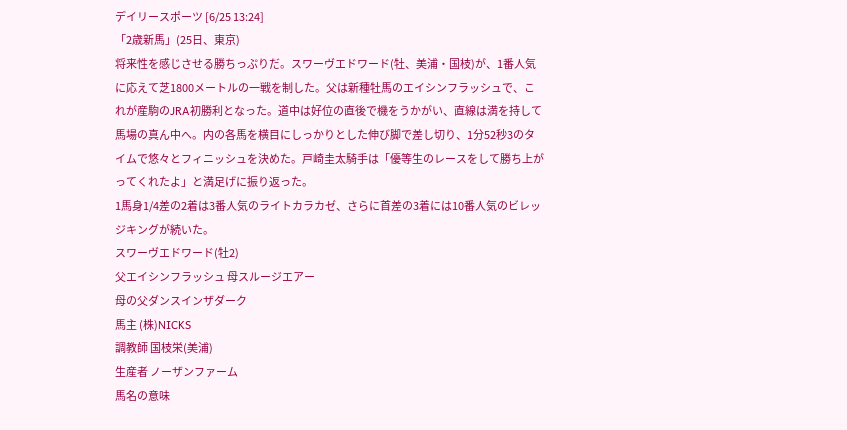デイリースポーツ [6/25 13:24]
「2歳新馬」(25日、東京)
将来性を感じさせる勝ちっぷりだ。スワーヴエドワード(牡、美浦・国枝)が、1番人気に応えて芝1800メートルの一戦を制した。父は新種牡馬のエイシンフラッシュで、これが産駒のJRA初勝利となった。道中は好位の直後で機をうかがい、直線は満を持して馬場の真ん中へ。内の各馬を横目にしっかりとした伸び脚で差し切り、1分52秒3のタイムで悠々とフィニッシュを決めた。戸崎圭太騎手は「優等生のレースをして勝ち上がってくれたよ」と満足げに振り返った。
1馬身1/4差の2着は3番人気のライトカラカゼ、さらに首差の3着には10番人気のビレッジキングが続いた。
スワーヴエドワード(牡2)
父エイシンフラッシュ 母スルージエアー
母の父ダンスインザダーク
馬主 (株)NICKS
調教師 国枝栄(美浦)
生産者 ノーザンファーム
馬名の意味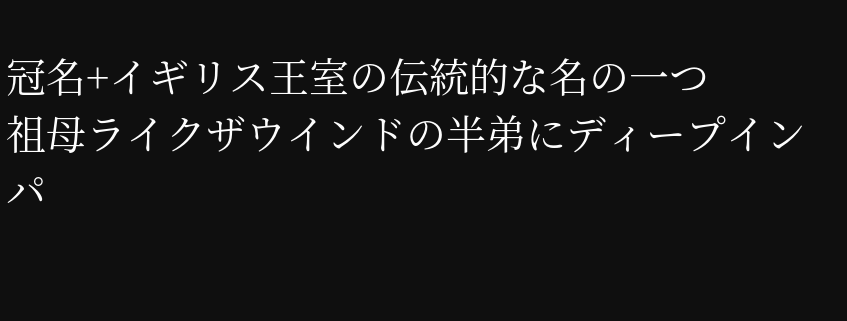冠名+イギリス王室の伝統的な名の一つ
祖母ライクザウインドの半弟にディープインパ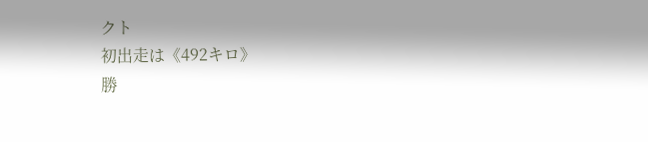クト
初出走は《492キロ》
勝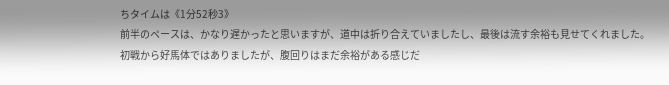ちタイムは《1分52秒3》
前半のペースは、かなり遅かったと思いますが、道中は折り合えていましたし、最後は流す余裕も見せてくれました。
初戦から好馬体ではありましたが、腹回りはまだ余裕がある感じだ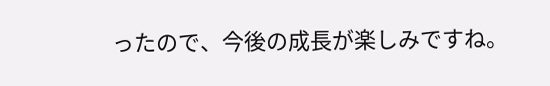ったので、今後の成長が楽しみですね。